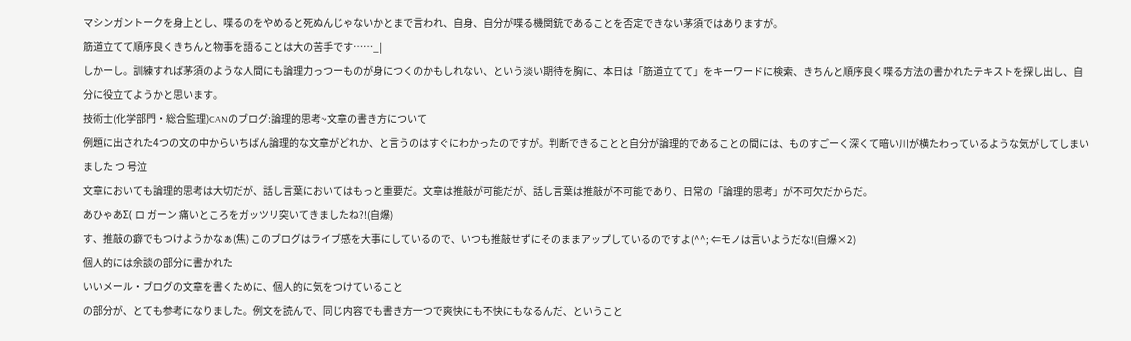マシンガントークを身上とし、喋るのをやめると死ぬんじゃないかとまで言われ、自身、自分が喋る機関銃であることを否定できない茅須ではありますが。
筋道立てて順序良くきちんと物事を語ることは大の苦手です……_|
しかーし。訓練すれば茅須のような人間にも論理力っつーものが身につくのかもしれない、という淡い期待を胸に、本日は「筋道立てて」をキーワードに検索、きちんと順序良く喋る方法の書かれたテキストを探し出し、自分に役立てようかと思います。
技術士(化学部門・総合監理)CANのブログ:論理的思考~文章の書き方について
例題に出された4つの文の中からいちばん論理的な文章がどれか、と言うのはすぐにわかったのですが。判断できることと自分が論理的であることの間には、ものすごーく深くて暗い川が横たわっているような気がしてしまいました つ 号泣
文章においても論理的思考は大切だが、話し言葉においてはもっと重要だ。文章は推敲が可能だが、話し言葉は推敲が不可能であり、日常の「論理的思考」が不可欠だからだ。
あひゃあΣ( ロ ガーン 痛いところをガッツリ突いてきましたね?!(自爆)
す、推敲の癖でもつけようかなぁ(焦) このブログはライブ感を大事にしているので、いつも推敲せずにそのままアップしているのですよ(^^; ⇐モノは言いようだな!(自爆×2)
個人的には余談の部分に書かれた
いいメール・ブログの文章を書くために、個人的に気をつけていること
の部分が、とても参考になりました。例文を読んで、同じ内容でも書き方一つで爽快にも不快にもなるんだ、ということ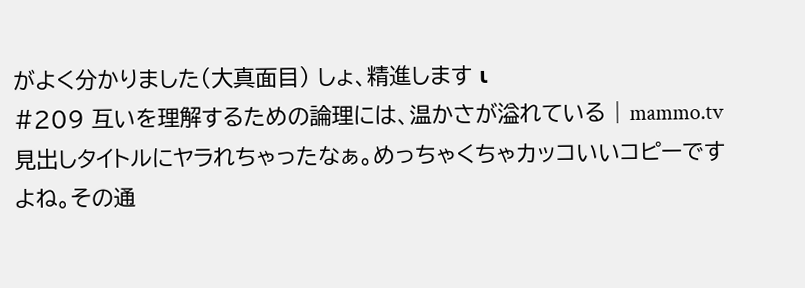がよく分かりました(大真面目) しょ、精進します ι
#209 互いを理解するための論理には、温かさが溢れている | mammo.tv見出しタイトルにヤラれちゃったなぁ。めっちゃくちゃカッコいいコピーですよね。その通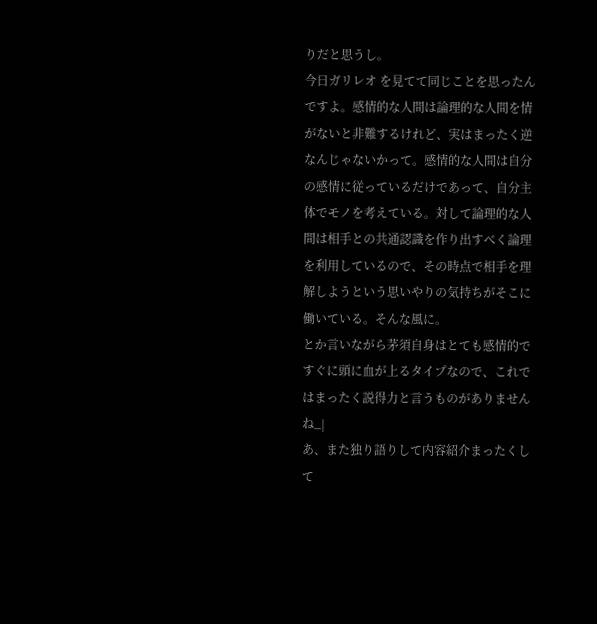りだと思うし。
今日ガリレオ を見てて同じことを思ったんですよ。感情的な人間は論理的な人間を情がないと非難するけれど、実はまったく逆なんじゃないかって。感情的な人間は自分の感情に従っているだけであって、自分主体でモノを考えている。対して論理的な人間は相手との共通認識を作り出すべく論理を利用しているので、その時点で相手を理解しようという思いやりの気持ちがそこに働いている。そんな風に。
とか言いながら茅須自身はとても感情的ですぐに頭に血が上るタイプなので、これではまったく説得力と言うものがありませんね_|
あ、また独り語りして内容紹介まったくして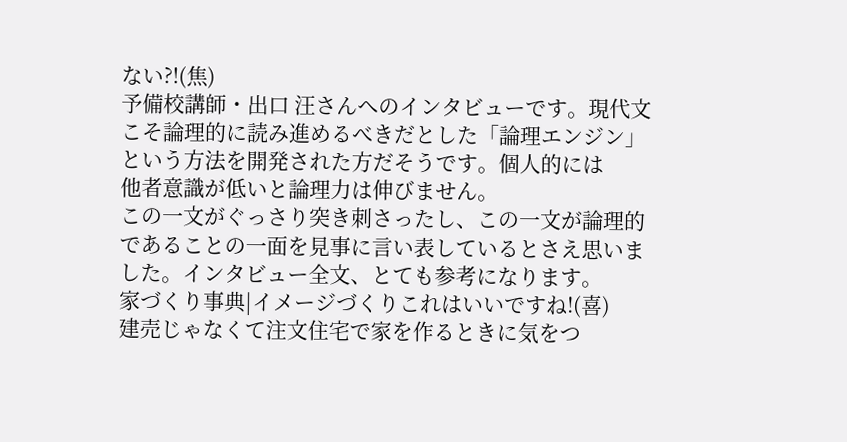ない?!(焦)
予備校講師・出口 汪さんへのインタビューです。現代文こそ論理的に読み進めるべきだとした「論理エンジン」という方法を開発された方だそうです。個人的には
他者意識が低いと論理力は伸びません。
この一文がぐっさり突き刺さったし、この一文が論理的であることの一面を見事に言い表しているとさえ思いました。インタビュー全文、とても参考になります。
家づくり事典|イメージづくりこれはいいですね!(喜)
建売じゃなくて注文住宅で家を作るときに気をつ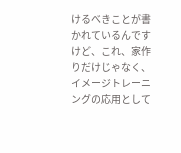けるべきことが書かれているんですけど、これ、家作りだけじゃなく、イメージトレーニングの応用として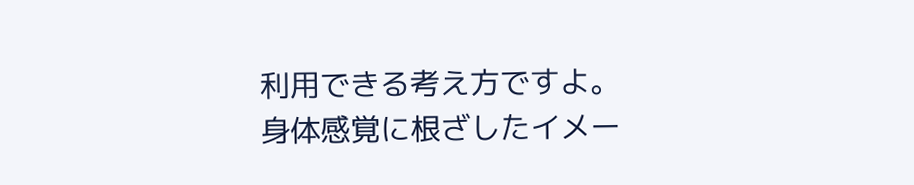利用できる考え方ですよ。
身体感覚に根ざしたイメー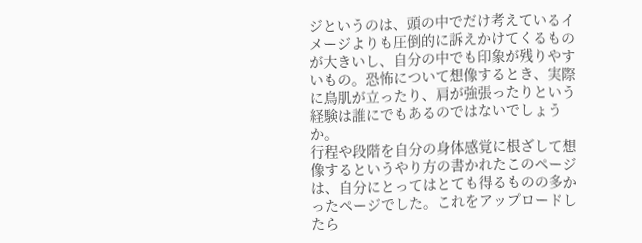ジというのは、頭の中でだけ考えているイメージよりも圧倒的に訴えかけてくるものが大きいし、自分の中でも印象が残りやすいもの。恐怖について想像するとき、実際に鳥肌が立ったり、肩が強張ったりという経験は誰にでもあるのではないでしょうか。
行程や段階を自分の身体感覚に根ざして想像するというやり方の書かれたこのページは、自分にとってはとても得るものの多かったページでした。これをアップロードしたら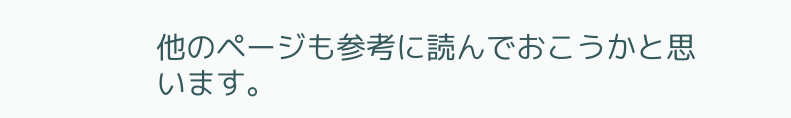他のページも参考に読んでおこうかと思います。